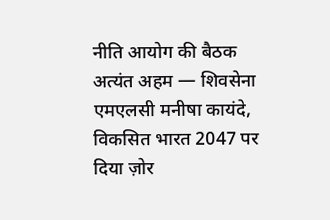नीति आयोग की बैठक अत्यंत अहम — शिवसेना एमएलसी मनीषा कायंदे, विकसित भारत 2047 पर दिया ज़ोर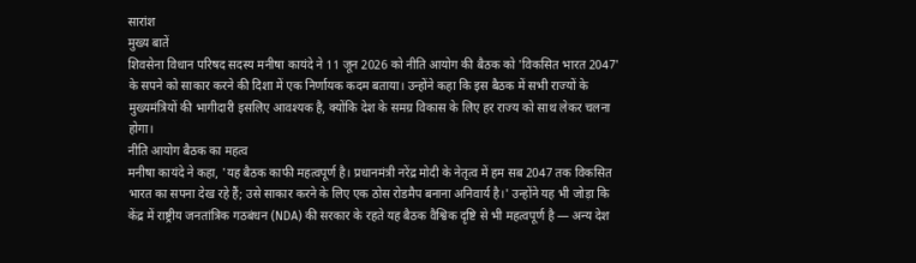सारांश
मुख्य बातें
शिवसेना विधान परिषद सदस्य मनीषा कायंदे ने 11 जून 2026 को नीति आयोग की बैठक को 'विकसित भारत 2047' के सपने को साकार करने की दिशा में एक निर्णायक कदम बताया। उन्होंने कहा कि इस बैठक में सभी राज्यों के मुख्यमंत्रियों की भागीदारी इसलिए आवश्यक है, क्योंकि देश के समग्र विकास के लिए हर राज्य को साथ लेकर चलना होगा।
नीति आयोग बैठक का महत्व
मनीषा कायंदे ने कहा, 'यह बैठक काफी महत्वपूर्ण है। प्रधानमंत्री नरेंद्र मोदी के नेतृत्व में हम सब 2047 तक विकसित भारत का सपना देख रहे हैं; उसे साकार करने के लिए एक ठोस रोडमैप बनाना अनिवार्य है।' उन्होंने यह भी जोड़ा कि केंद्र में राष्ट्रीय जनतांत्रिक गठबंधन (NDA) की सरकार के रहते यह बैठक वैश्विक दृष्टि से भी महत्वपूर्ण है — अन्य देश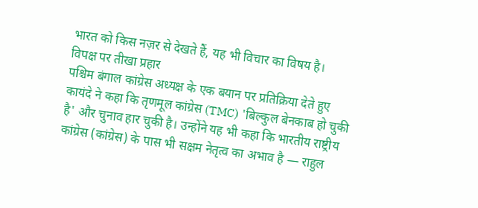भारत को किस नज़र से देखते हैं, यह भी विचार का विषय है।
विपक्ष पर तीखा प्रहार
पश्चिम बंगाल कांग्रेस अध्यक्ष के एक बयान पर प्रतिक्रिया देते हुए कायंदे ने कहा कि तृणमूल कांग्रेस (TMC) 'बिल्कुल बेनकाब हो चुकी है' और चुनाव हार चुकी है। उन्होंने यह भी कहा कि भारतीय राष्ट्रीय कांग्रेस (कांग्रेस) के पास भी सक्षम नेतृत्व का अभाव है — राहुल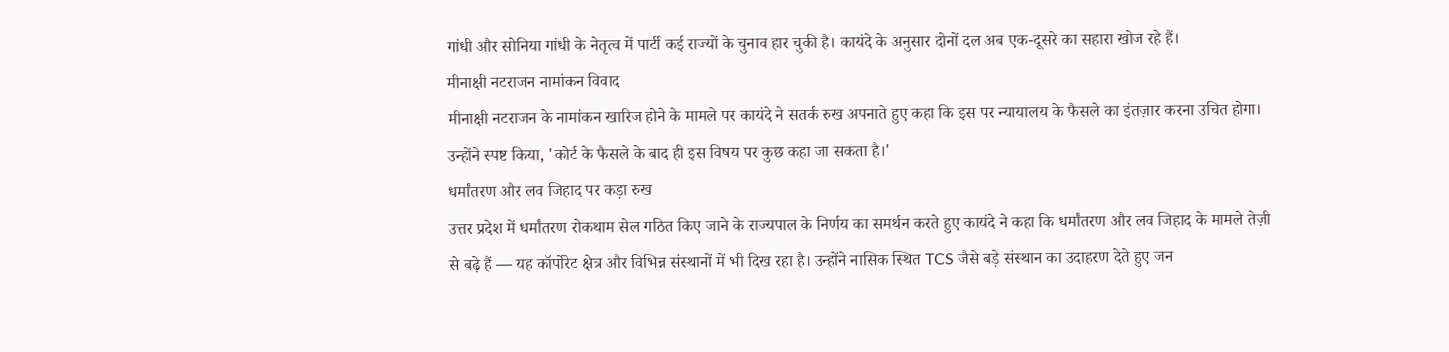गांधी और सोनिया गांधी के नेतृत्व में पार्टी कई राज्यों के चुनाव हार चुकी है। कायंदे के अनुसार दोनों दल अब एक-दूसरे का सहारा खोज रहे हैं।
मीनाक्षी नटराजन नामांकन विवाद
मीनाक्षी नटराजन के नामांकन खारिज होने के मामले पर कायंदे ने सतर्क रुख अपनाते हुए कहा कि इस पर न्यायालय के फैसले का इंतज़ार करना उचित होगा। उन्होंने स्पष्ट किया, 'कोर्ट के फैसले के बाद ही इस विषय पर कुछ कहा जा सकता है।'
धर्मांतरण और लव जिहाद पर कड़ा रुख
उत्तर प्रदेश में धर्मांतरण रोकथाम सेल गठित किए जाने के राज्यपाल के निर्णय का समर्थन करते हुए कायंदे ने कहा कि धर्मांतरण और लव जिहाद के मामले तेज़ी से बढ़े हैं — यह कॉर्पोरेट क्षेत्र और विभिन्न संस्थानों में भी दिख रहा है। उन्होंने नासिक स्थित TCS जैसे बड़े संस्थान का उदाहरण देते हुए जन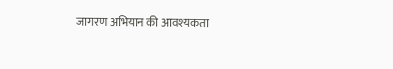जागरण अभियान की आवश्यकता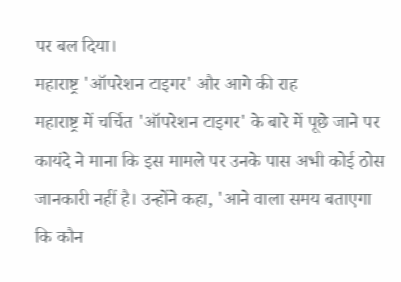पर बल दिया।
महाराष्ट्र 'ऑपरेशन टाइगर' और आगे की राह
महाराष्ट्र में चर्चित 'ऑपरेशन टाइगर' के बारे में पूछे जाने पर कायंदे ने माना कि इस मामले पर उनके पास अभी कोई ठोस जानकारी नहीं है। उन्होंने कहा, 'आने वाला समय बताएगा कि कौन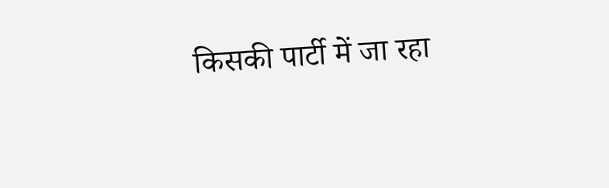किसकी पार्टी में जा रहा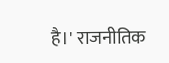है।' राजनीतिक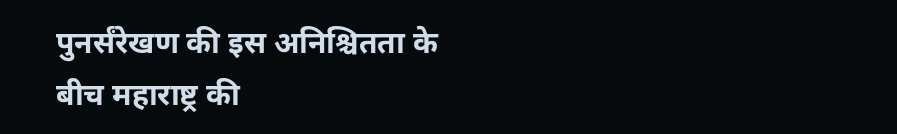पुनर्संरेखण की इस अनिश्चितता के बीच महाराष्ट्र की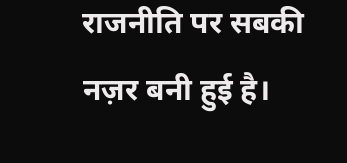राजनीति पर सबकी नज़र बनी हुई है।